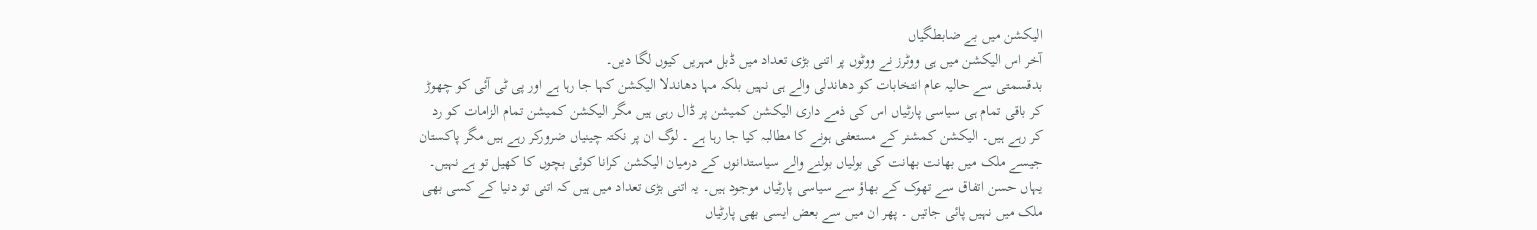الیکشن میں بے ضابطگیاں
آخر اس الیکشن میں ہی ووٹرز نے ووٹوں پر اتنی بڑی تعداد میں ڈبل مہریں کیوں لگا دیں۔
بدقسمتی سے حالیہ عام انتخابات کو دھاندلی والے ہی نہیں بلکہ مہا دھاندلا الیکشن کہا جا رہا ہے اور پی ٹی آئی کو چھوڑ کر باقی تمام ہی سیاسی پارٹیاں اس کی ذمے داری الیکشن کمیشن پر ڈال رہی ہیں مگر الیکشن کمیشن تمام الزامات کو رد کر رہے ہیں۔ الیکشن کمشنر کے مستعفی ہونے کا مطالبہ کیا جا رہا ہے ۔ لوگ ان پر نکتہ چینیاں ضرورکر رہے ہیں مگر پاکستان جیسے ملک میں بھانت بھانت کی بولیاں بولنے والے سیاستدانوں کے درمیان الیکشن کرانا کوئی بچوں کا کھیل تو ہے نہیں۔
یہاں حسن اتفاق سے تھوک کے بھاؤ سے سیاسی پارٹیاں موجود ہیں۔ یہ اتنی بڑی تعداد میں ہیں کہ اتنی تو دنیا کے کسی بھی ملک میں نہیں پائی جاتیں ۔ پھر ان میں سے بعض ایسی بھی پارٹیاں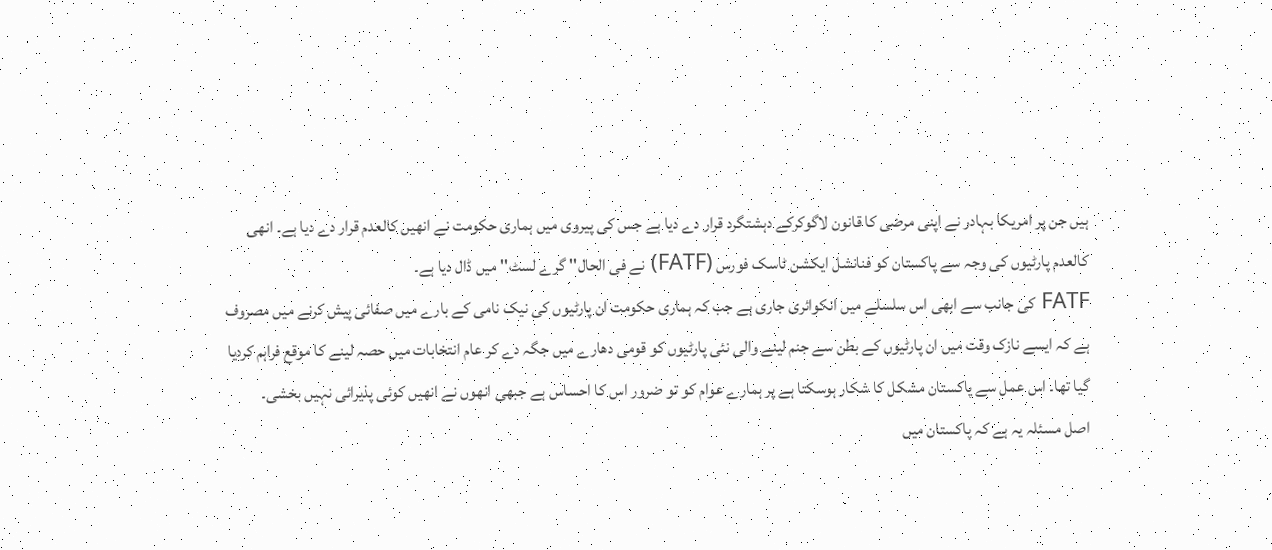ہیں جن پر امریکا بہادر نے اپنی مرضی کا قانون لاگوکرکے دہشتگرد قرار دے دیا ہے جس کی پیروی میں ہماری حکومت نے انھیں کالعدم قرار دے دیا ہے۔ انھی کالعدم پارٹیوں کی وجہ سے پاکستان کو فنانشل ایکشن ٹاسک فورس (FATF) نے فی الحال'' گرے لسٹ'' میں ڈال دیا ہے۔
FATF کی جانب سے ابھی اس سلسلے میں انکوائری جاری ہے جب کہ ہماری حکومت ان پارٹیوں کی نیک نامی کے بارے میں صفائی پیش کرنے میں مصروف ہے کہ ایسے نازک وقت میں ان پارٹیوں کے بطن سے جنم لینے والی نئی پارٹیوں کو قومی دھارے میں جگہ دے کر عام انتخابات میں حصہ لینے کا موقع فراہم کردیا گیا تھا۔ اس عمل سے پاکستان مشکل کا شکار ہوسکتا ہے پر ہمارے عوام کو تو ضرور اس کا احساس ہے جبھی انھوں نے انھیں کوئی پذیرائی نہیں بخشی۔
اصل مسئلہ یہ ہے کہ پاکستان میں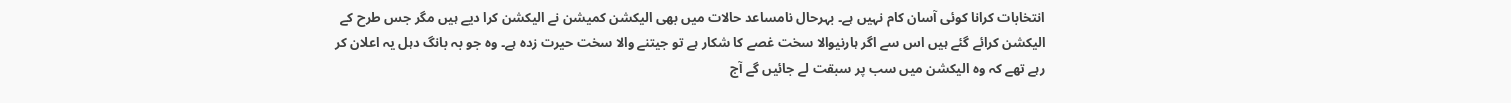انتخابات کرانا کوئی آسان کام نہیں ہے۔ بہرحال نامساعد حالات میں بھی الیکشن کمیشن نے الیکشن کرا دیے ہیں مگر جس طرح کے الیکشن کرائے گئے ہیں اس سے اگر ہارنیوالا سخت غصے کا شکار ہے تو جیتنے والا سخت حیرت زدہ ہے۔ وہ جو بہ بانگ دہل یہ اعلان کر رہے تھے کہ وہ الیکشن میں سب پر سبقت لے جائیں گے آج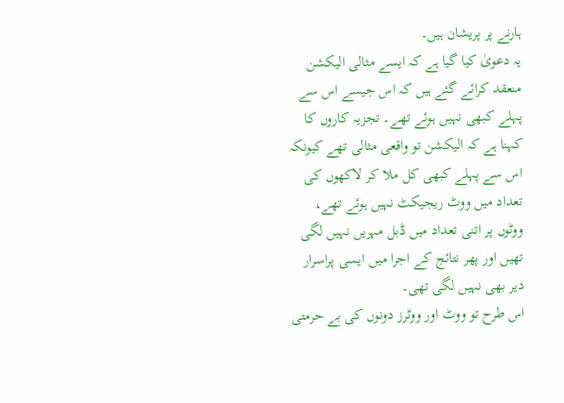ہارنے پر پریشان ہیں۔
یہ دعویٰ کیا گیا ہے کہ ایسے مثالی الیکشن منعقد کرائے گئے ہیں کہ اس جیسے اس سے پہلے کبھی نہیں ہوئے تھے۔ تجزیہ کاروں کا کہنا ہے کہ الیکشن تو واقعی مثالی تھے کیونکہ اس سے پہلے کبھی کل ملا کر لاکھوں کی تعداد میں ووٹ ریجیکٹ نہیں ہوئے تھے، ووٹوں پر اتنی تعداد میں ڈبل مہریں نہیں لگی تھیں اور پھر نتائج کے اجرا میں ایسی پراسرار دیر بھی نہیں لگی تھی۔
اس طرح تو ووٹ اور ووٹرز دونوں کی بے حرمتی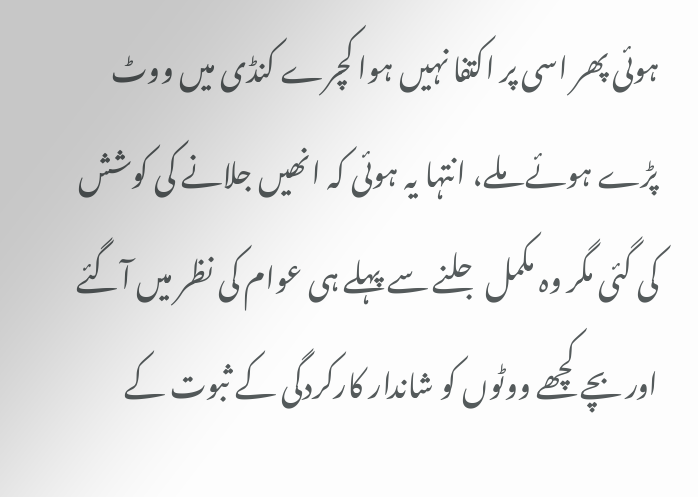ہوئی پھر اسی پر اکتفا نہیں ہوا کچرے کنڈی میں ووٹ پڑے ہوئے ملے، انتہا یہ ہوئی کہ انھیں جلانے کی کوشش کی گئی مگر وہ مکمل جلنے سے پہلے ہی عوام کی نظر میں آگئے اور بچے کچھے ووٹوں کو شاندار کارکردگی کے ثبوت کے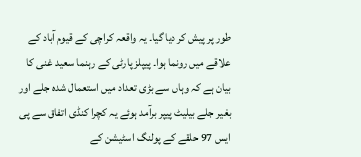طور پر پیش کر دیا گیا۔ یہ واقعہ کراچی کے قیوم آباد کے علاقے میں رونما ہوا۔ پیپلز پارٹی کے رہنما سعید غنی کا بیان ہے کہ وہاں سے بڑی تعداد میں استعمال شدہ جلے اور بغیر جلے بیلیٹ پیپر برآمد ہوئے یہ کچرا کنڈی اتفاق سے پی ایس 97 حلقے کے پولنگ اسٹیشن کے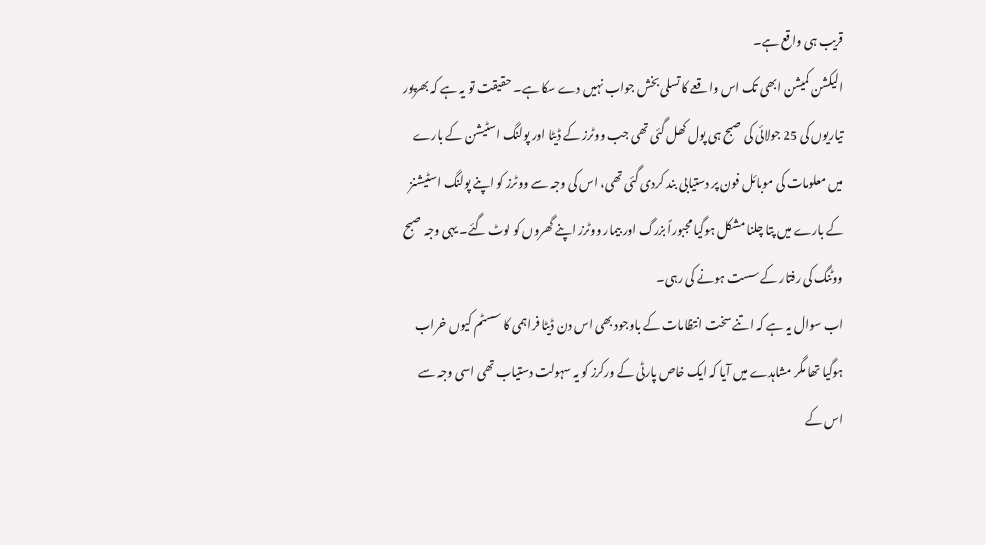قریب ہی واقع ہے۔
الیکشن کمیشن ابھی تک اس واقعے کا تسلی بخش جواب نہیں دے سکا ہے۔ حقیقت تو یہ ہے کہ بھرپور تیاریوں کی 25 جولائی کی صبح ہی پول کھل گئی تھی جب ووٹرز کے ڈیٹا اور پولنگ اسٹیشن کے بارے میں معلومات کی موبائل فون پر دستیابی بند کردی گئی تھی، اس کی وجہ سے ووٹرز کو اپنے پولنگ اسٹیشنز کے بارے میں پتا چلنا مشکل ہوگیا مجبوراً بزرگ اور بیمار ووٹرز اپنے گھروں کو لوٹ گئے۔ یہی وجہ صبح ووٹنگ کی رفتار کے سست ہونے کی رہی۔
اب سوال یہ ہے کہ اتنے سخت انتظامات کے باوجود بھی اس دن ڈیٹا فراہمی کا سسٹم کیوں خراب ہوگیا تھا مگر مشاہدے میں آیا کہ ایک خاص پارٹی کے ورکرز کو یہ سہولت دستیاب تھی اسی وجہ سے اس کے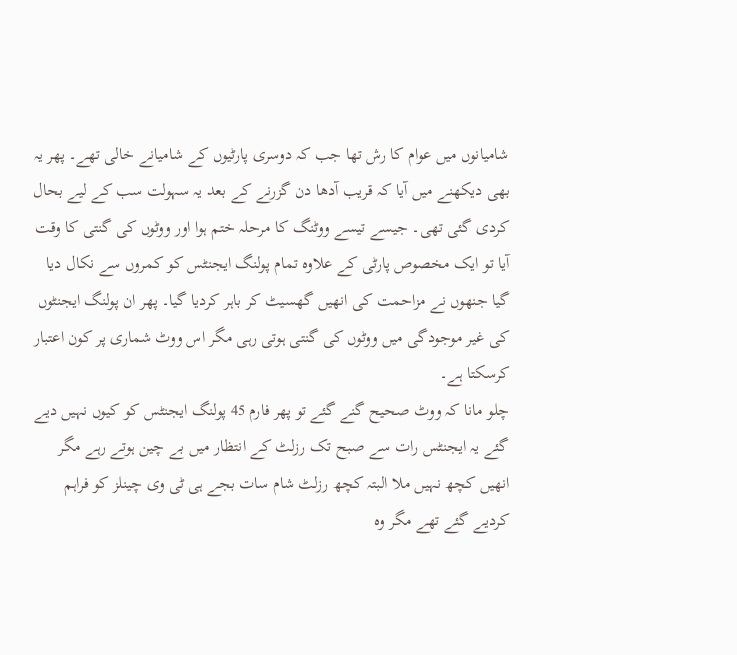شامیانوں میں عوام کا رش تھا جب کہ دوسری پارٹیوں کے شامیانے خالی تھے۔ پھر یہ بھی دیکھنے میں آیا کہ قریب آدھا دن گزرنے کے بعد یہ سہولت سب کے لیے بحال کردی گئی تھی۔ جیسے تیسے ووٹنگ کا مرحلہ ختم ہوا اور ووٹوں کی گنتی کا وقت آیا تو ایک مخصوص پارٹی کے علاوہ تمام پولنگ ایجنٹس کو کمروں سے نکال دیا گیا جنھوں نے مزاحمت کی انھیں گھسیٹ کر باہر کردیا گیا۔ پھر ان پولنگ ایجنٹوں کی غیر موجودگی میں ووٹوں کی گنتی ہوتی رہی مگر اس ووٹ شماری پر کون اعتبار کرسکتا ہے۔
چلو مانا کہ ووٹ صحیح گنے گئے تو پھر فارم 45 پولنگ ایجنٹس کو کیوں نہیں دیے گئے یہ ایجنٹس رات سے صبح تک رزلٹ کے انتظار میں بے چین ہوتے رہے مگر انھیں کچھ نہیں ملا البتہ کچھ رزلٹ شام سات بجے ہی ٹی وی چینلز کو فراہم کردیے گئے تھے مگر وہ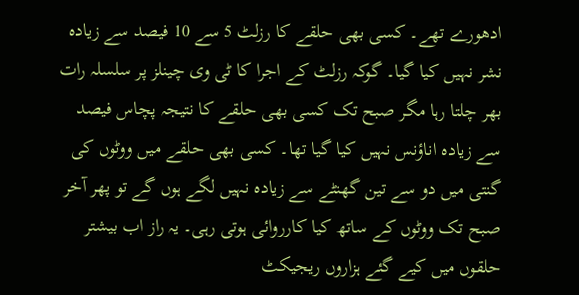ادھورے تھے۔ کسی بھی حلقے کا رزلٹ 5 سے 10 فیصد سے زیادہ نشر نہیں کیا گیا۔ گوکہ رزلٹ کے اجرا کا ٹی وی چینلز پر سلسلہ رات بھر چلتا رہا مگر صبح تک کسی بھی حلقے کا نتیجہ پچاس فیصد سے زیادہ اناؤنس نہیں کیا گیا تھا۔ کسی بھی حلقے میں ووٹوں کی گنتی میں دو سے تین گھنٹے سے زیادہ نہیں لگے ہوں گے تو پھر آخر صبح تک ووٹوں کے ساتھ کیا کارروائی ہوتی رہی۔ یہ راز اب بیشتر حلقوں میں کیے گئے ہزاروں ریجیکٹ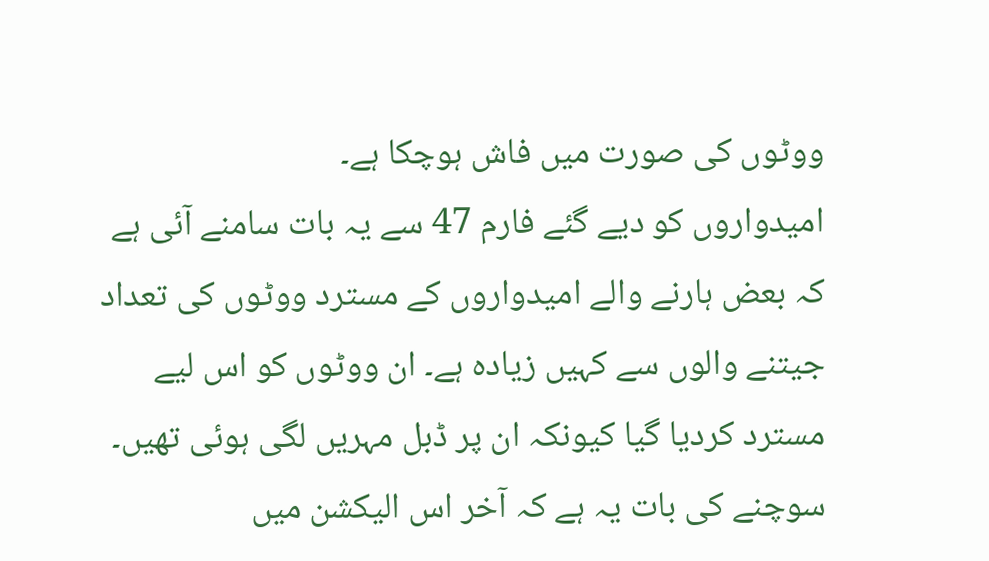ووٹوں کی صورت میں فاش ہوچکا ہے۔
امیدواروں کو دیے گئے فارم 47 سے یہ بات سامنے آئی ہے کہ بعض ہارنے والے امیدواروں کے مسترد ووٹوں کی تعداد جیتنے والوں سے کہیں زیادہ ہے۔ ان ووٹوں کو اس لیے مسترد کردیا گیا کیونکہ ان پر ڈبل مہریں لگی ہوئی تھیں۔
سوچنے کی بات یہ ہے کہ آخر اس الیکشن میں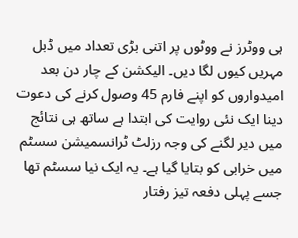ہی ووٹرز نے ووٹوں پر اتنی بڑی تعداد میں ڈبل مہریں کیوں لگا دیں۔ الیکشن کے چار دن بعد امیدواروں کو اپنے فارم 45 وصول کرنے کی دعوت دینا ایک نئی روایت کی ابتدا ہے ساتھ ہی نتائج میں دیر لگنے کی وجہ رزلٹ ٹرانسمیشن سسٹم میں خرابی کو بتایا گیا ہے۔ یہ ایک نیا سسٹم تھا جسے پہلی دفعہ تیز رفتار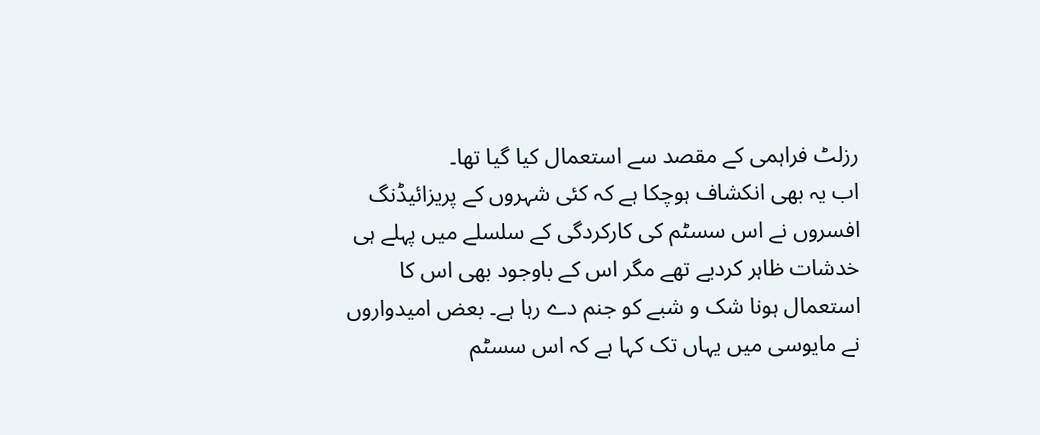رزلٹ فراہمی کے مقصد سے استعمال کیا گیا تھا۔
اب یہ بھی انکشاف ہوچکا ہے کہ کئی شہروں کے پریزائیڈنگ افسروں نے اس سسٹم کی کارکردگی کے سلسلے میں پہلے ہی خدشات ظاہر کردیے تھے مگر اس کے باوجود بھی اس کا استعمال ہونا شک و شبے کو جنم دے رہا ہے۔ بعض امیدواروں نے مایوسی میں یہاں تک کہا ہے کہ اس سسٹم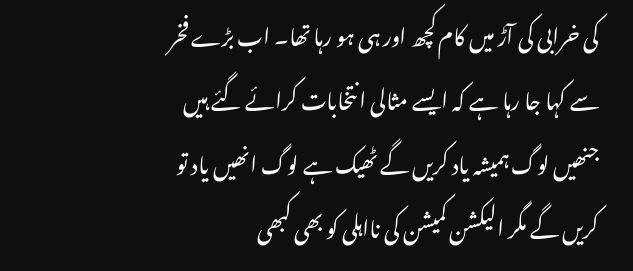کی خرابی کی آڑ میں کام کچھ اور ہی ہو رہا تھا۔ اب بڑے فخر سے کہا جا رہا ہے کہ ایسے مثالی انتخابات کرائے گئے ہیں جنھیں لوگ ہمیشہ یاد کریں گے ٹھیک ہے لوگ انھیں یاد تو کریں گے مگر الیکشن کمیشن کی نااہلی کو بھی کبھی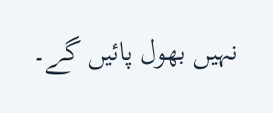نہیں بھول پائیں گے۔